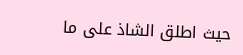حيث اطلق الشاذ على ما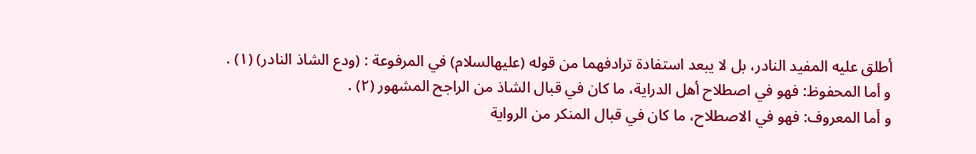أطلق عليه المفيد النادر، بل لا يبعد استفادة ترادفهما من قوله (عليهالسلام) في المرفوعة : (ودع الشاذ النادر) (١) .
و أما المحفوظ: فهو في اصطلاح أهل الدراية، ما كان في قبال الشاذ من الراجح المشهور (٢) .
و أما المعروف: فهو في الاصطلاح، ما كان في قبال المنكر من الرواية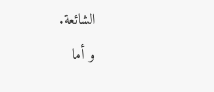الشائعة.
و أما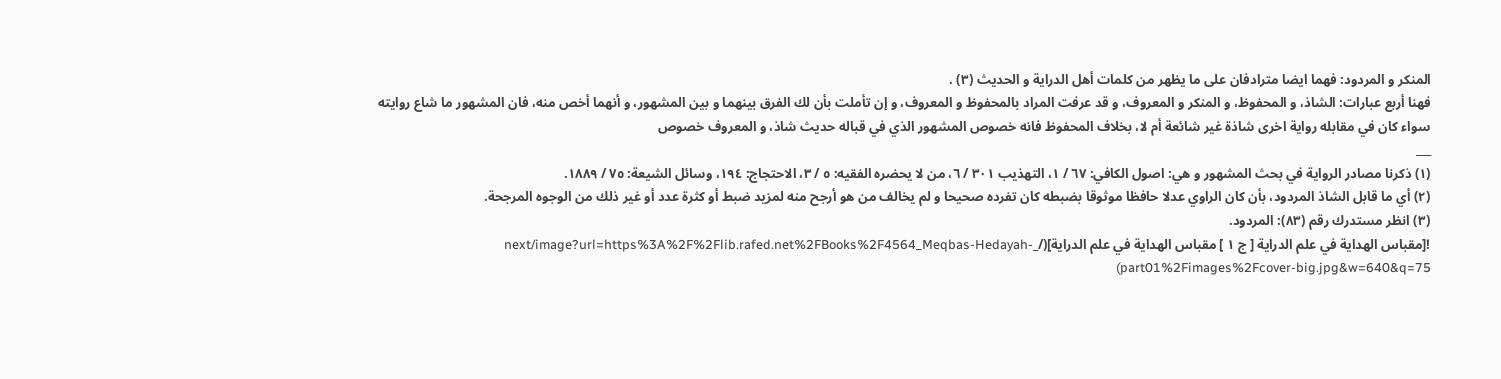المنكر و المردود: فهما ايضا مترادفان على ما يظهر من كلمات أهل الدراية و الحديث (٣) .
فهنا أربع عبارات: الشاذ، و المحفوظ، و المنكر و المعروف، و قد عرفت المراد بالمحفوظ و المعروف، و إن تأملت بأن لك الفرق بينهما و بين المشهور، و أنهما أخص منه، فان المشهور ما شاع روايته سواء كان في مقابله رواية اخرى شاذة غير شائعة أم لا، بخلاف المحفوظ فانه خصوص المشهور الذي في قباله حديث شاذ، و المعروف خصوص
___
(١) ذكرنا مصادر الرواية في بحث المشهور و هي: اصول الكافي: ٦٧ / ١، التهذيب ٣٠١ / ٦، من لا يحضره الفقيه: ٥ / ٣، الاحتجاج: ١٩٤، وسائل الشيعة: ٧٥ / ١٨٨٩.
(٢) أي ما قابل الشاذ المردود، بأن كان الراوي عدلا حافظا موثوقا بضبطه كان تفرده صحيحا و لم يخالف من هو أرجح منه لمزيد ضبط أو كثرة عدد أو غير ذلك من الوجوه المرجحة.
(٣) انظر مستدرك رقم (٨٣): المردود.
![مقباس الهداية في علم الدراية [ ج ١ ] مقباس الهداية في علم الدراية](/_next/image?url=https%3A%2F%2Flib.rafed.net%2FBooks%2F4564_Meqbas-Hedayah-part01%2Fimages%2Fcover-big.jpg&w=640&q=75)